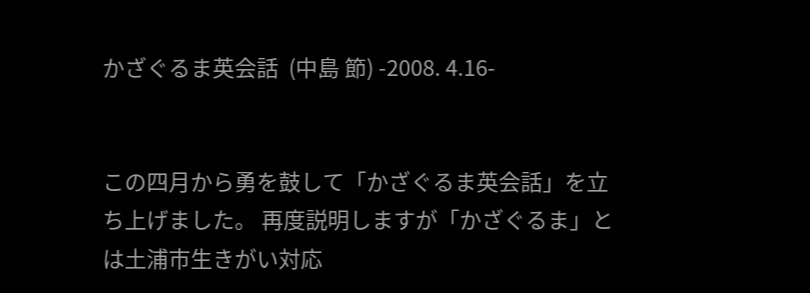かざぐるま英会話  (中島 節) -2008. 4.16-


この四月から勇を鼓して「かざぐるま英会話」を立ち上げました。 再度説明しますが「かざぐるま」とは土浦市生きがい対応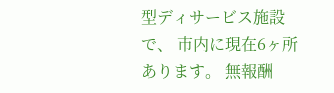型ディサービス施設で、 市内に現在6ヶ所あります。 無報酬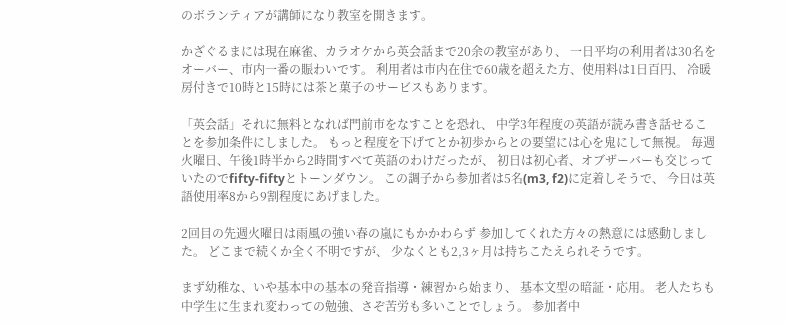のボランティアが講師になり教室を開きます。

かざぐるまには現在麻雀、カラオケから英会話まで20余の教室があり、 一日平均の利用者は30名をオーバー、市内一番の賑わいです。 利用者は市内在住で60歳を超えた方、使用料は1日百円、 冷暖房付きで10時と15時には茶と菓子のサービスもあります。

「英会話」それに無料となれば門前市をなすことを恐れ、 中学3年程度の英語が読み書き話せることを参加条件にしました。 もっと程度を下げてとか初歩からとの要望には心を鬼にして無視。 毎週火曜日、午後1時半から2時間すべて英語のわけだったが、 初日は初心者、オブザーバーも交じっていたのでfifty-fiftyとトーンダウン。 この調子から参加者は5名(m3, f2)に定着しそうで、 今日は英語使用率8から9割程度にあげました。

2回目の先週火曜日は雨風の強い春の嵐にもかかわらず 参加してくれた方々の熱意には感動しました。 どこまで続くか全く不明ですが、 少なくとも2,3ヶ月は持ちこたえられそうです。

まず幼稚な、いや基本中の基本の発音指導・練習から始まり、 基本文型の暗証・応用。 老人たちも中学生に生まれ変わっての勉強、さぞ苦労も多いことでしょう。 参加者中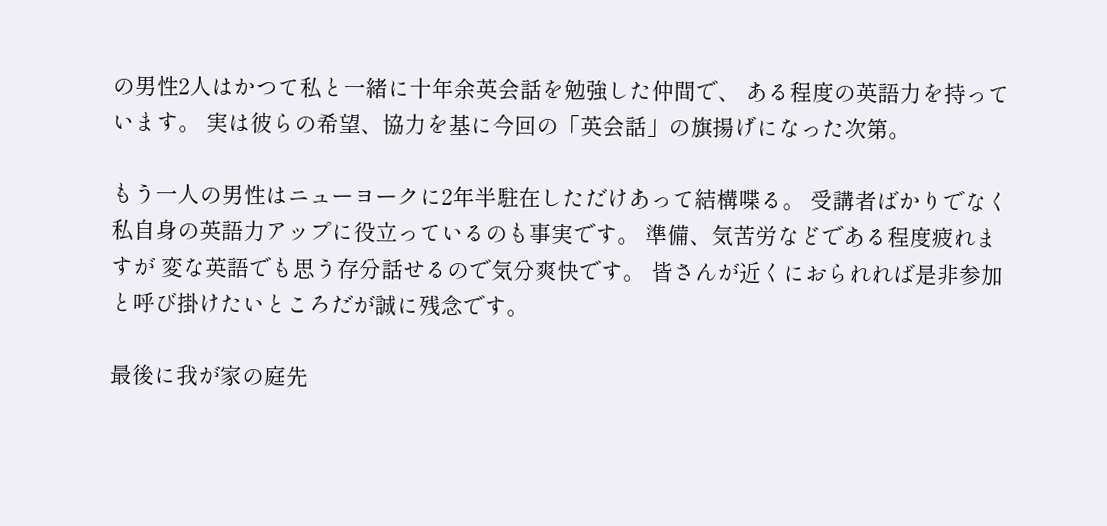の男性2人はかつて私と一緒に十年余英会話を勉強した仲間で、 ある程度の英語力を持っています。 実は彼らの希望、協力を基に今回の「英会話」の旗揚げになった次第。

もう一人の男性はニューヨークに2年半駐在しただけあって結構喋る。 受講者ばかりでなく私自身の英語力アップに役立っているのも事実です。 準備、気苦労などである程度疲れますが 変な英語でも思う存分話せるので気分爽快です。 皆さんが近くにおられれば是非参加と呼び掛けたいところだが誠に残念です。

最後に我が家の庭先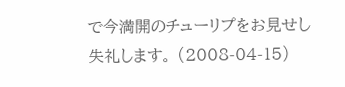で今満開のチューリプをお見せし失礼します。 (2008-04-15)